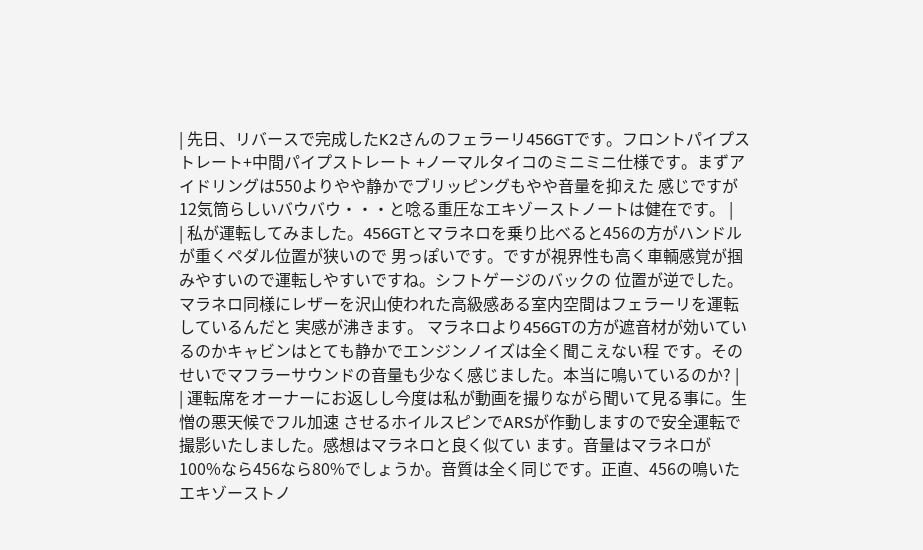| 先日、リバースで完成したK2さんのフェラーリ456GTです。フロントパイプストレート+中間パイプストレート +ノーマルタイコのミニミニ仕様です。まずアイドリングは550よりやや静かでブリッピングもやや音量を抑えた 感じですが12気筒らしいバウバウ・・・と唸る重圧なエキゾーストノートは健在です。 |
| 私が運転してみました。456GTとマラネロを乗り比べると456の方がハンドルが重くペダル位置が狭いので 男っぽいです。ですが視界性も高く車輌感覚が掴みやすいので運転しやすいですね。シフトゲージのバックの 位置が逆でした。マラネロ同様にレザーを沢山使われた高級感ある室内空間はフェラーリを運転しているんだと 実感が沸きます。 マラネロより456GTの方が遮音材が効いているのかキャビンはとても静かでエンジンノイズは全く聞こえない程 です。そのせいでマフラーサウンドの音量も少なく感じました。本当に鳴いているのか? |
| 運転席をオーナーにお返しし今度は私が動画を撮りながら聞いて見る事に。生憎の悪天候でフル加速 させるホイルスピンでARSが作動しますので安全運転で撮影いたしました。感想はマラネロと良く似てい ます。音量はマラネロが100%なら456なら80%でしょうか。音質は全く同じです。正直、456の鳴いた エキゾーストノ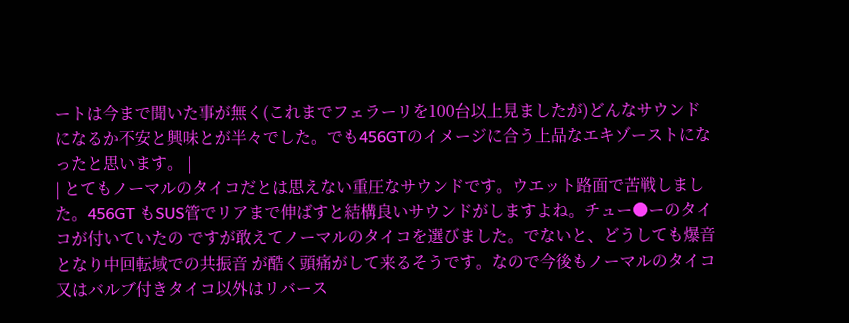ートは今まで聞いた事が無く(これまでフェラーリを100台以上見ましたが)どんなサウンド になるか不安と興味とが半々でした。でも456GTのイメージに合う上品なエキゾーストになったと思います。 |
| とてもノーマルのタイコだとは思えない重圧なサウンドです。ウエット路面で苦戦しました。456GT もSUS管でリアまで伸ばすと結構良いサウンドがしますよね。チュー●ーのタイコが付いていたの ですが敢えてノーマルのタイコを選びました。でないと、どうしても爆音となり中回転域での共振音 が酷く頭痛がして来るそうです。なので今後もノーマルのタイコ又はバルブ付きタイコ以外はリバース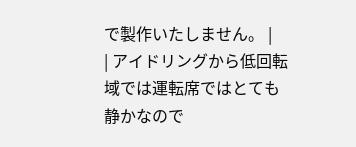で製作いたしません。 |
| アイドリングから低回転域では運転席ではとても静かなので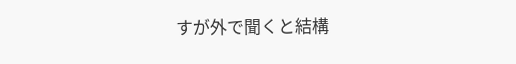すが外で聞くと結構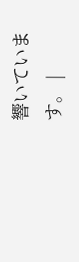響いています。 |